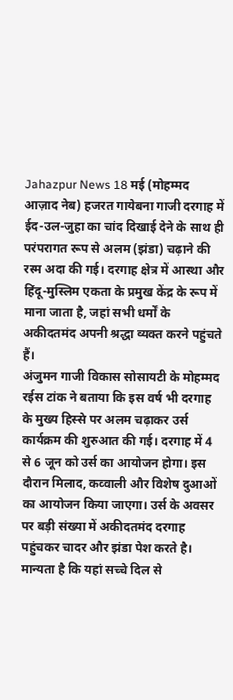Jahazpur News 18 मई (मोहम्मद आज़ाद नेब) हजरत गायेबना गाजी दरगाह में ईद-उल-जुहा का चांद दिखाई देने के साथ ही परंपरागत रूप से अलम (झंडा) चढ़ाने की रस्म अदा की गई। दरगाह क्षेत्र में आस्था और हिंदू-मुस्लिम एकता के प्रमुख केंद्र के रूप में माना जाता है, जहां सभी धर्मों के अकीदतमंद अपनी श्रद्धा व्यक्त करने पहुंचते हैं।
अंजुमन गाजी विकास सोसायटी के मोहम्मद रईस टांक ने बताया कि इस वर्ष भी दरगाह के मुख्य हिस्से पर अलम चढ़ाकर उर्स कार्यक्रम की शुरुआत की गई। दरगाह में 4 से 6 जून को उर्स का आयोजन होगा। इस दौरान मिलाद, कव्वाली और विशेष दुआओं का आयोजन किया जाएगा। उर्स के अवसर पर बड़ी संख्या में अकीदतमंद दरगाह पहुंचकर चादर और झंडा पेश करते है। मान्यता है कि यहां सच्चे दिल से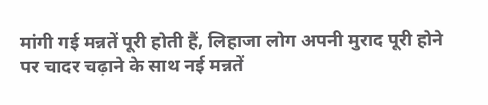मांगी गई मन्नतें पूरी होती हैं, लिहाजा लोग अपनी मुराद पूरी होने पर चादर चढ़ाने के साथ नई मन्नतें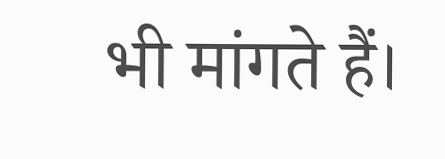भी मांगते हैं।